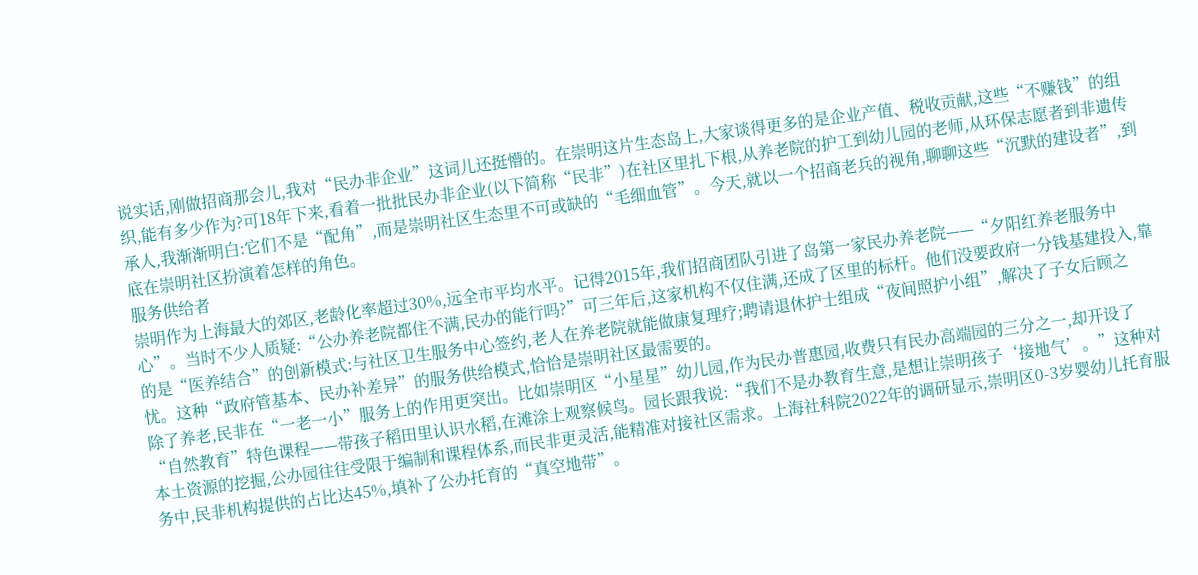说实话,刚做招商那会儿,我对“民办非企业”这词儿还挺懵的。在崇明这片生态岛上,大家谈得更多的是企业产值、税收贡献,这些“不赚钱”的组织,能有多少作为?可18年下来,看着一批批民办非企业(以下简称“民非”)在社区里扎下根,从养老院的护工到幼儿园的老师,从环保志愿者到非遗传承人,我渐渐明白:它们不是“配角”,而是崇明社区生态里不可或缺的“毛细血管”。今天,就以一个招商老兵的视角,聊聊这些“沉默的建设者”,到底在崇明社区扮演着怎样的角色。
服务供给者
崇明作为上海最大的郊区,老龄化率超过30%,远全市平均水平。记得2015年,我们招商团队引进了岛第一家民办养老院——“夕阳红养老服务中心”。当时不少人质疑:“公办养老院都住不满,民办的能行吗?”可三年后,这家机构不仅住满,还成了区里的标杆。他们没要政府一分钱基建投入,靠的是“医养结合”的创新模式:与社区卫生服务中心签约,老人在养老院就能做康复理疗;聘请退休护士组成“夜间照护小组”,解决了子女后顾之忧。这种“政府管基本、民办补差异”的服务供给模式,恰恰是崇明社区最需要的。
除了养老,民非在“一老一小”服务上的作用更突出。比如崇明区“小星星”幼儿园,作为民办普惠园,收费只有民办高端园的三分之一,却开设了“自然教育”特色课程——带孩子稻田里认识水稻,在滩涂上观察候鸟。园长跟我说:“我们不是办教育生意,是想让崇明孩子‘接地气’。”这种对本土资源的挖掘,公办园往往受限于编制和课程体系,而民非更灵活,能精准对接社区需求。上海社科院2022年的调研显示,崇明区0-3岁婴幼儿托育服务中,民非机构提供的占比达45%,填补了公办托育的“真空地带”。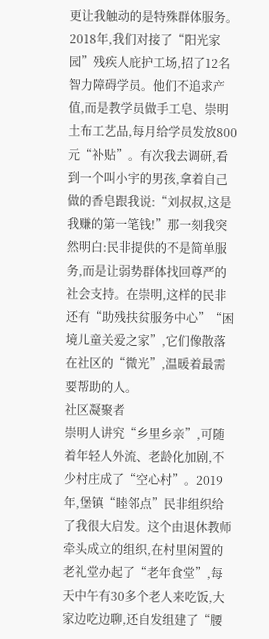更让我触动的是特殊群体服务。2018年,我们对接了“阳光家园”残疾人庇护工场,招了12名智力障碍学员。他们不追求产值,而是教学员做手工皂、崇明土布工艺品,每月给学员发放800元“补贴”。有次我去调研,看到一个叫小宇的男孩,拿着自己做的香皂跟我说:“刘叔叔,这是我赚的第一笔钱!”那一刻我突然明白:民非提供的不是简单服务,而是让弱势群体找回尊严的社会支持。在崇明,这样的民非还有“助残扶贫服务中心”“困境儿童关爱之家”,它们像散落在社区的“微光”,温暖着最需要帮助的人。
社区凝聚者
崇明人讲究“乡里乡亲”,可随着年轻人外流、老龄化加剧,不少村庄成了“空心村”。2019年,堡镇“睦邻点”民非组织给了我很大启发。这个由退休教师牵头成立的组织,在村里闲置的老礼堂办起了“老年食堂”,每天中午有30多个老人来吃饭,大家边吃边聊,还自发组建了“腰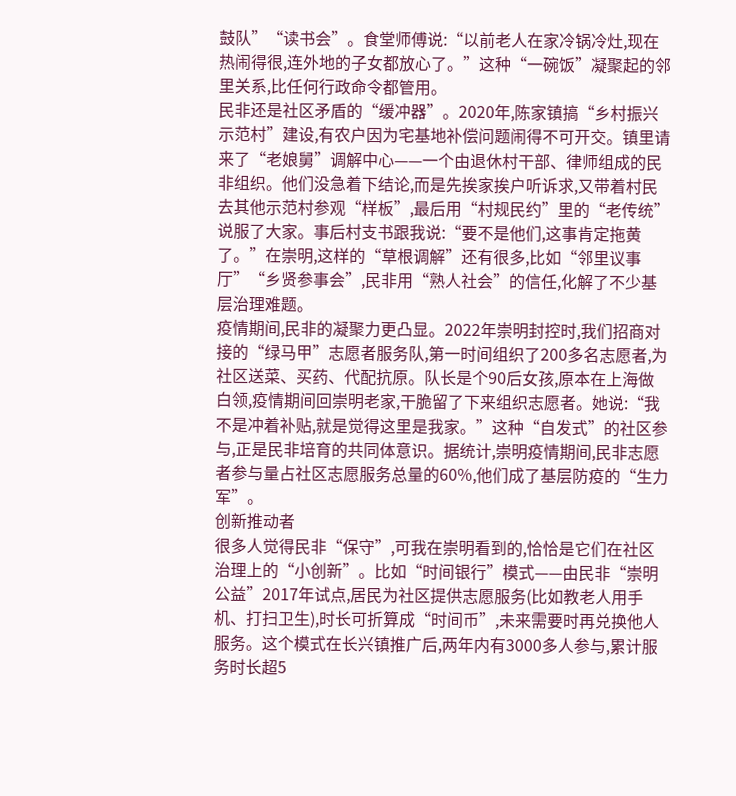鼓队”“读书会”。食堂师傅说:“以前老人在家冷锅冷灶,现在热闹得很,连外地的子女都放心了。”这种“一碗饭”凝聚起的邻里关系,比任何行政命令都管用。
民非还是社区矛盾的“缓冲器”。2020年,陈家镇搞“乡村振兴示范村”建设,有农户因为宅基地补偿问题闹得不可开交。镇里请来了“老娘舅”调解中心——一个由退休村干部、律师组成的民非组织。他们没急着下结论,而是先挨家挨户听诉求,又带着村民去其他示范村参观“样板”,最后用“村规民约”里的“老传统”说服了大家。事后村支书跟我说:“要不是他们,这事肯定拖黄了。”在崇明,这样的“草根调解”还有很多,比如“邻里议事厅”“乡贤参事会”,民非用“熟人社会”的信任,化解了不少基层治理难题。
疫情期间,民非的凝聚力更凸显。2022年崇明封控时,我们招商对接的“绿马甲”志愿者服务队,第一时间组织了200多名志愿者,为社区送菜、买药、代配抗原。队长是个90后女孩,原本在上海做白领,疫情期间回崇明老家,干脆留了下来组织志愿者。她说:“我不是冲着补贴,就是觉得这里是我家。”这种“自发式”的社区参与,正是民非培育的共同体意识。据统计,崇明疫情期间,民非志愿者参与量占社区志愿服务总量的60%,他们成了基层防疫的“生力军”。
创新推动者
很多人觉得民非“保守”,可我在崇明看到的,恰恰是它们在社区治理上的“小创新”。比如“时间银行”模式——由民非“崇明公益”2017年试点,居民为社区提供志愿服务(比如教老人用手机、打扫卫生),时长可折算成“时间币”,未来需要时再兑换他人服务。这个模式在长兴镇推广后,两年内有3000多人参与,累计服务时长超5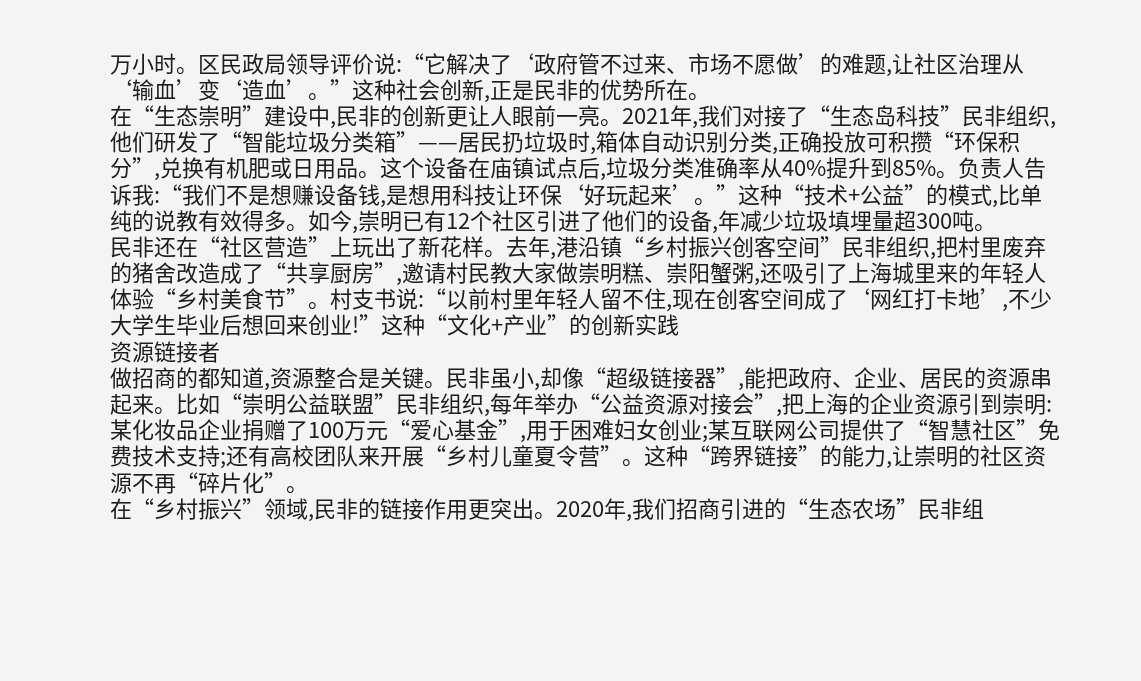万小时。区民政局领导评价说:“它解决了‘政府管不过来、市场不愿做’的难题,让社区治理从‘输血’变‘造血’。”这种社会创新,正是民非的优势所在。
在“生态崇明”建设中,民非的创新更让人眼前一亮。2021年,我们对接了“生态岛科技”民非组织,他们研发了“智能垃圾分类箱”——居民扔垃圾时,箱体自动识别分类,正确投放可积攒“环保积分”,兑换有机肥或日用品。这个设备在庙镇试点后,垃圾分类准确率从40%提升到85%。负责人告诉我:“我们不是想赚设备钱,是想用科技让环保‘好玩起来’。”这种“技术+公益”的模式,比单纯的说教有效得多。如今,崇明已有12个社区引进了他们的设备,年减少垃圾填埋量超300吨。
民非还在“社区营造”上玩出了新花样。去年,港沿镇“乡村振兴创客空间”民非组织,把村里废弃的猪舍改造成了“共享厨房”,邀请村民教大家做崇明糕、崇阳蟹粥,还吸引了上海城里来的年轻人体验“乡村美食节”。村支书说:“以前村里年轻人留不住,现在创客空间成了‘网红打卡地’,不少大学生毕业后想回来创业!”这种“文化+产业”的创新实践
资源链接者
做招商的都知道,资源整合是关键。民非虽小,却像“超级链接器”,能把政府、企业、居民的资源串起来。比如“崇明公益联盟”民非组织,每年举办“公益资源对接会”,把上海的企业资源引到崇明:某化妆品企业捐赠了100万元“爱心基金”,用于困难妇女创业;某互联网公司提供了“智慧社区”免费技术支持;还有高校团队来开展“乡村儿童夏令营”。这种“跨界链接”的能力,让崇明的社区资源不再“碎片化”。
在“乡村振兴”领域,民非的链接作用更突出。2020年,我们招商引进的“生态农场”民非组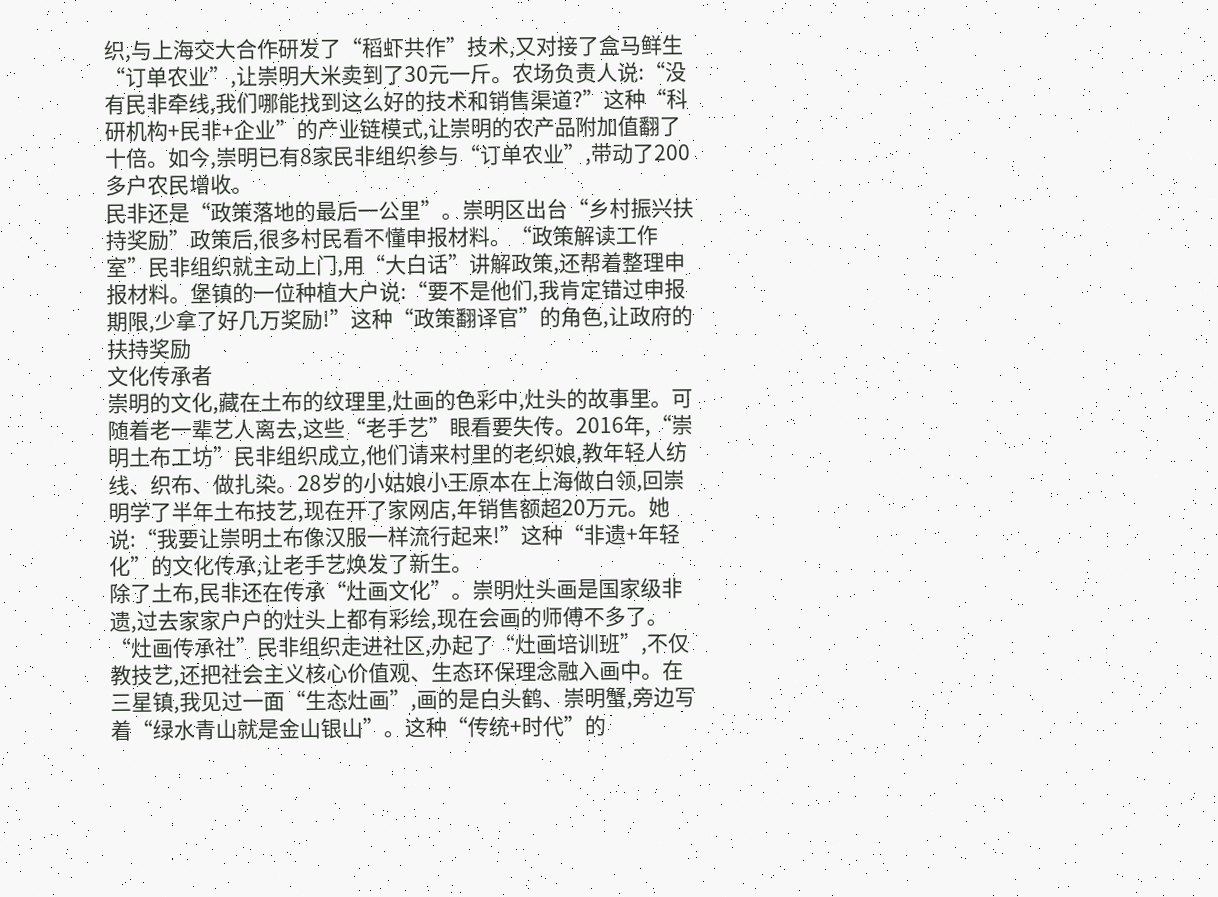织,与上海交大合作研发了“稻虾共作”技术,又对接了盒马鲜生“订单农业”,让崇明大米卖到了30元一斤。农场负责人说:“没有民非牵线,我们哪能找到这么好的技术和销售渠道?”这种“科研机构+民非+企业”的产业链模式,让崇明的农产品附加值翻了十倍。如今,崇明已有8家民非组织参与“订单农业”,带动了200多户农民增收。
民非还是“政策落地的最后一公里”。崇明区出台“乡村振兴扶持奖励”政策后,很多村民看不懂申报材料。“政策解读工作室”民非组织就主动上门,用“大白话”讲解政策,还帮着整理申报材料。堡镇的一位种植大户说:“要不是他们,我肯定错过申报期限,少拿了好几万奖励!”这种“政策翻译官”的角色,让政府的扶持奖励
文化传承者
崇明的文化,藏在土布的纹理里,灶画的色彩中,灶头的故事里。可随着老一辈艺人离去,这些“老手艺”眼看要失传。2016年,“崇明土布工坊”民非组织成立,他们请来村里的老织娘,教年轻人纺线、织布、做扎染。28岁的小姑娘小王原本在上海做白领,回崇明学了半年土布技艺,现在开了家网店,年销售额超20万元。她说:“我要让崇明土布像汉服一样流行起来!”这种“非遗+年轻化”的文化传承,让老手艺焕发了新生。
除了土布,民非还在传承“灶画文化”。崇明灶头画是国家级非遗,过去家家户户的灶头上都有彩绘,现在会画的师傅不多了。“灶画传承社”民非组织走进社区,办起了“灶画培训班”,不仅教技艺,还把社会主义核心价值观、生态环保理念融入画中。在三星镇,我见过一面“生态灶画”,画的是白头鹤、崇明蟹,旁边写着“绿水青山就是金山银山”。这种“传统+时代”的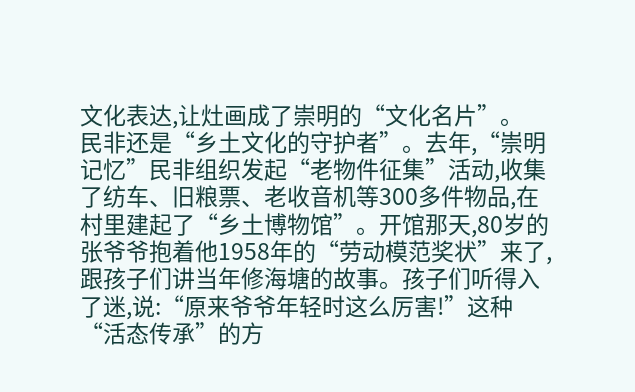文化表达,让灶画成了崇明的“文化名片”。
民非还是“乡土文化的守护者”。去年,“崇明记忆”民非组织发起“老物件征集”活动,收集了纺车、旧粮票、老收音机等300多件物品,在村里建起了“乡土博物馆”。开馆那天,80岁的张爷爷抱着他1958年的“劳动模范奖状”来了,跟孩子们讲当年修海塘的故事。孩子们听得入了迷,说:“原来爷爷年轻时这么厉害!”这种“活态传承”的方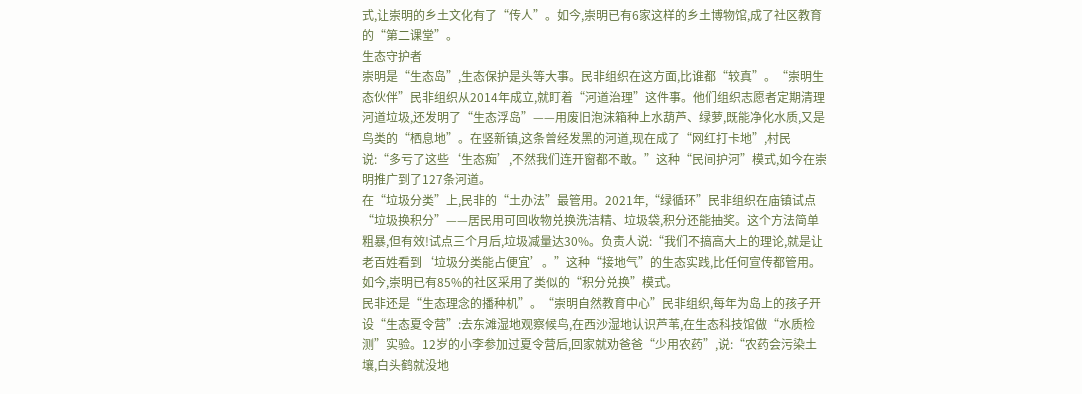式,让崇明的乡土文化有了“传人”。如今,崇明已有6家这样的乡土博物馆,成了社区教育的“第二课堂”。
生态守护者
崇明是“生态岛”,生态保护是头等大事。民非组织在这方面,比谁都“较真”。“崇明生态伙伴”民非组织从2014年成立,就盯着“河道治理”这件事。他们组织志愿者定期清理河道垃圾,还发明了“生态浮岛”——用废旧泡沫箱种上水葫芦、绿萝,既能净化水质,又是鸟类的“栖息地”。在竖新镇,这条曾经发黑的河道,现在成了“网红打卡地”,村民说:“多亏了这些‘生态痴’,不然我们连开窗都不敢。”这种“民间护河”模式,如今在崇明推广到了127条河道。
在“垃圾分类”上,民非的“土办法”最管用。2021年,“绿循环”民非组织在庙镇试点“垃圾换积分”——居民用可回收物兑换洗洁精、垃圾袋,积分还能抽奖。这个方法简单粗暴,但有效!试点三个月后,垃圾减量达30%。负责人说:“我们不搞高大上的理论,就是让老百姓看到‘垃圾分类能占便宜’。”这种“接地气”的生态实践,比任何宣传都管用。如今,崇明已有85%的社区采用了类似的“积分兑换”模式。
民非还是“生态理念的播种机”。“崇明自然教育中心”民非组织,每年为岛上的孩子开设“生态夏令营”:去东滩湿地观察候鸟,在西沙湿地认识芦苇,在生态科技馆做“水质检测”实验。12岁的小李参加过夏令营后,回家就劝爸爸“少用农药”,说:“农药会污染土壤,白头鹤就没地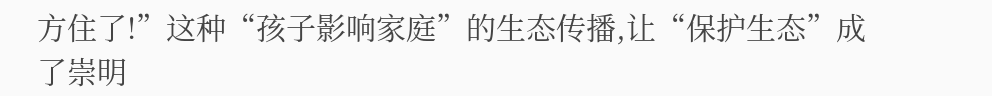方住了!”这种“孩子影响家庭”的生态传播,让“保护生态”成了崇明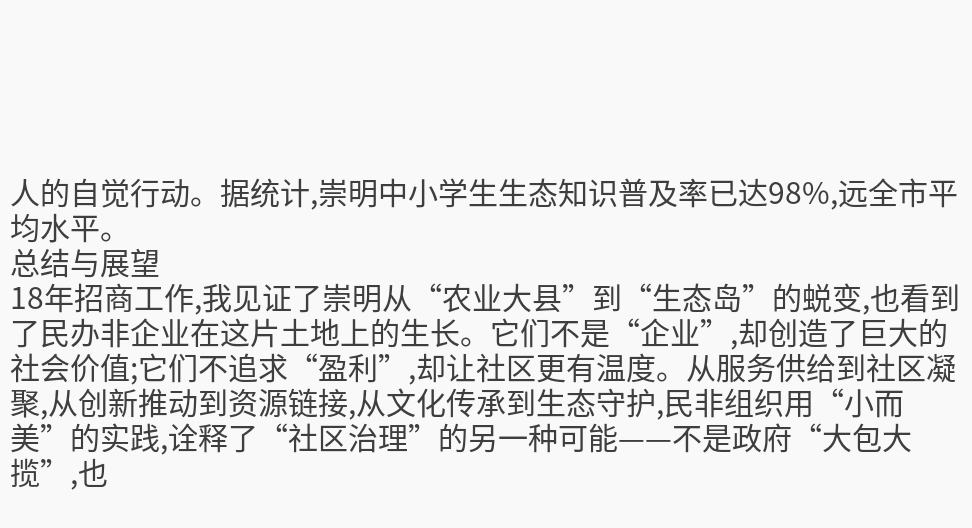人的自觉行动。据统计,崇明中小学生生态知识普及率已达98%,远全市平均水平。
总结与展望
18年招商工作,我见证了崇明从“农业大县”到“生态岛”的蜕变,也看到了民办非企业在这片土地上的生长。它们不是“企业”,却创造了巨大的社会价值;它们不追求“盈利”,却让社区更有温度。从服务供给到社区凝聚,从创新推动到资源链接,从文化传承到生态守护,民非组织用“小而美”的实践,诠释了“社区治理”的另一种可能——不是政府“大包大揽”,也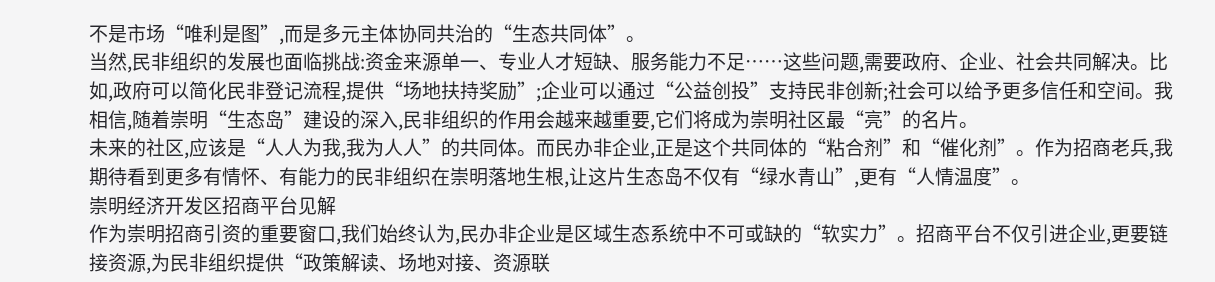不是市场“唯利是图”,而是多元主体协同共治的“生态共同体”。
当然,民非组织的发展也面临挑战:资金来源单一、专业人才短缺、服务能力不足……这些问题,需要政府、企业、社会共同解决。比如,政府可以简化民非登记流程,提供“场地扶持奖励”;企业可以通过“公益创投”支持民非创新;社会可以给予更多信任和空间。我相信,随着崇明“生态岛”建设的深入,民非组织的作用会越来越重要,它们将成为崇明社区最“亮”的名片。
未来的社区,应该是“人人为我,我为人人”的共同体。而民办非企业,正是这个共同体的“粘合剂”和“催化剂”。作为招商老兵,我期待看到更多有情怀、有能力的民非组织在崇明落地生根,让这片生态岛不仅有“绿水青山”,更有“人情温度”。
崇明经济开发区招商平台见解
作为崇明招商引资的重要窗口,我们始终认为,民办非企业是区域生态系统中不可或缺的“软实力”。招商平台不仅引进企业,更要链接资源,为民非组织提供“政策解读、场地对接、资源联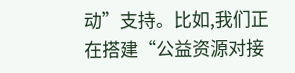动”支持。比如,我们正在搭建“公益资源对接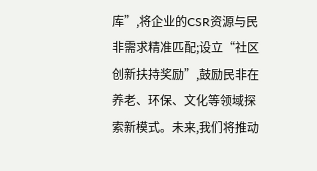库”,将企业的CSR资源与民非需求精准匹配;设立“社区创新扶持奖励”,鼓励民非在养老、环保、文化等领域探索新模式。未来,我们将推动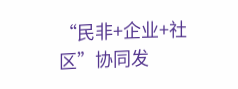“民非+企业+社区”协同发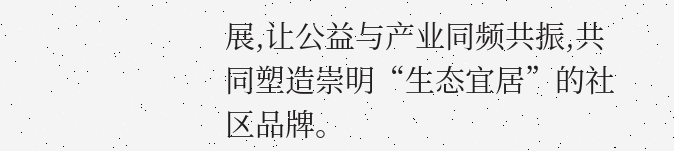展,让公益与产业同频共振,共同塑造崇明“生态宜居”的社区品牌。